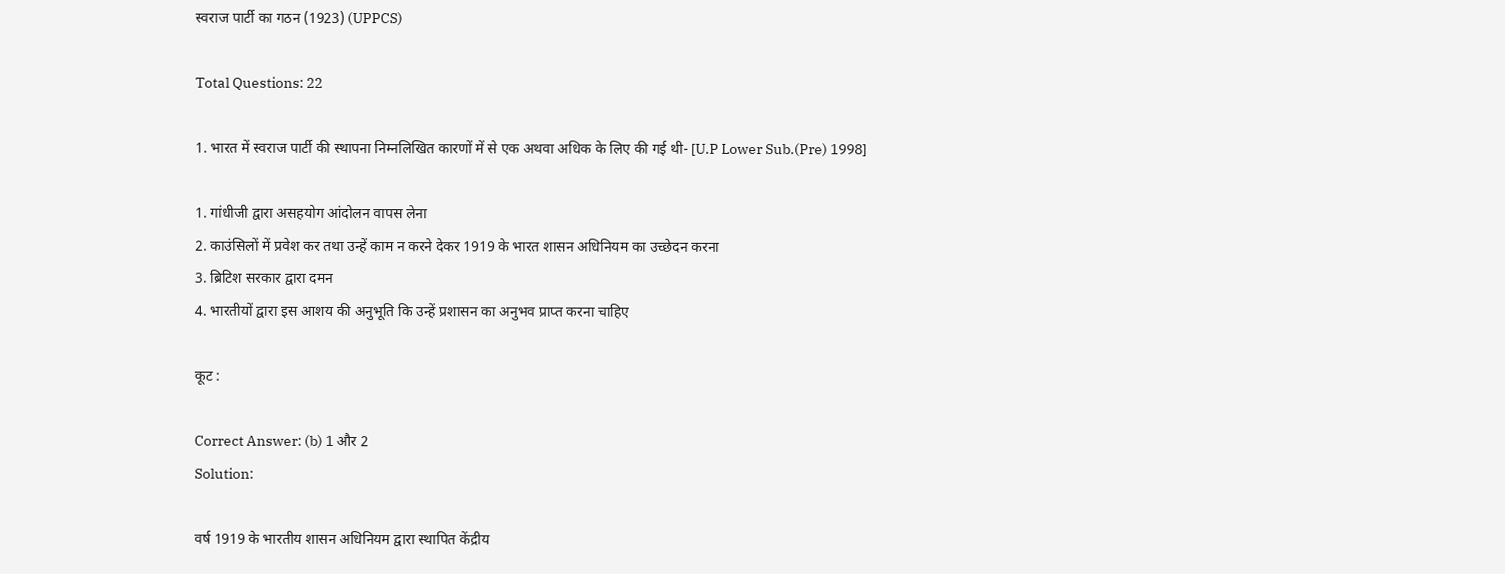स्वराज पार्टी का गठन (1923) (UPPCS)

Total Questions: 22

1. भारत में स्वराज पार्टी की स्थापना निम्नलिखित कारणों में से एक अथवा अधिक के लिए की गई थी- [U.P Lower Sub.(Pre) 1998]

1. गांधीजी द्वारा असहयोग आंदोलन वापस लेना
2. काउंसिलों में प्रवेश कर तथा उन्हें काम न करने देकर 1919 के भारत शासन अधिनियम का उच्छेदन करना
3. ब्रिटिश सरकार द्वारा दमन
4. भारतीयों द्वारा इस आशय की अनुभूति कि उन्हें प्रशासन का अनुभव प्राप्त करना चाहिए

कूट :

Correct Answer: (b) 1 और 2
Solution:

वर्ष 1919 के भारतीय शासन अधिनियम द्वारा स्थापित केंद्रीय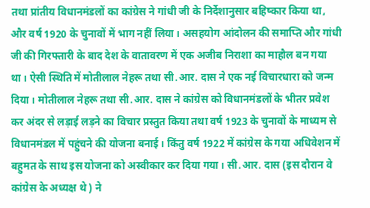तथा प्रांतीय विधानमंडलों का कांग्रेस ने गांधी जी के निर्देशानुसार बहिष्कार किया था, और वर्ष 1920 के चुनावों में भाग नहीं लिया। असहयोग आंदोलन की समाप्ति और गांधी जी की गिरफ्तारी के बाद देश के वातावरण में एक अजीब निराशा का माहौल बन गया था। ऐसी स्थिति में मोतीलाल नेहरू तथा सी.आर. दास ने एक नई विचारधारा को जन्म दिया। मोतीलाल नेहरू तथा सी.आर. दास ने कांग्रेस को विधानमंडलों के भीतर प्रवेश कर अंदर से लड़ाई लड़ने का विचार प्रस्तुत किया तथा वर्ष 1923 के चुनावों के माध्यम से विधानमंडल में पहुंचने की योजना बनाई। किंतु वर्ष 1922 में कांग्रेस के गया अधिवेशन में बहुमत के साथ इस योजना को अस्वीकार कर दिया गया। सी.आर. दास (इस दौरान वे कांग्रेस के अध्यक्ष थे) ने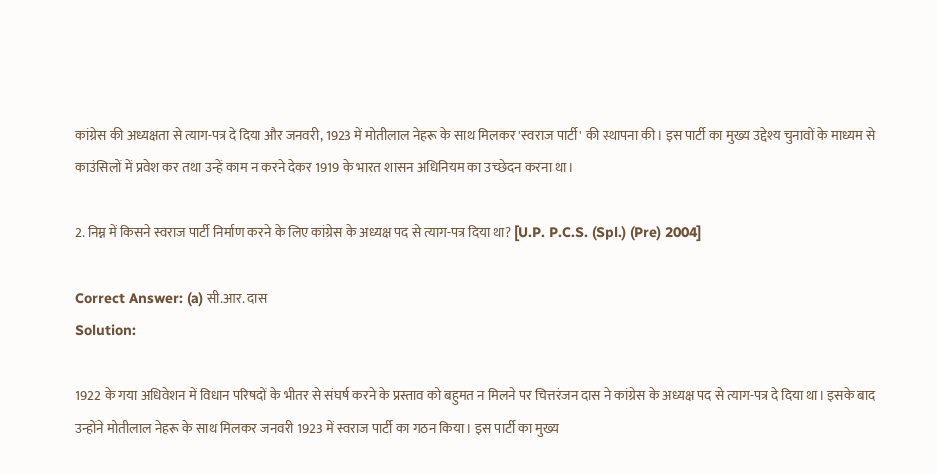कांग्रेस की अध्यक्षता से त्याग-पत्र दे दिया और जनवरी, 1923 में मोतीलाल नेहरू के साथ मिलकर 'स्वराज पार्टी' की स्थापना की। इस पार्टी का मुख्य उद्देश्य चुनावों के माध्यम से काउंसिलों में प्रवेश कर तथा उन्हें काम न करने देकर 1919 के भारत शासन अधिनियम का उच्छेदन करना था।

2. निम्न में किसने स्वराज पार्टी निर्माण करने के लिए कांग्रेस के अध्यक्ष पद से त्याग-पत्र दिया था? [U.P. P.C.S. (Spl.) (Pre) 2004]

Correct Answer: (a) सी.आर. दास
Solution:

1922 के गया अधिवेशन में विधान परिषदों के भीतर से संघर्ष करने के प्रस्ताव को बहुमत न मिलने पर चित्तरंजन दास ने कांग्रेस के अध्यक्ष पद से त्याग-पत्र दे दिया था। इसके बाद उन्होंने मोतीलाल नेहरू के साथ मिलकर जनवरी 1923 में स्वराज पार्टी का गठन किया। इस पार्टी का मुख्य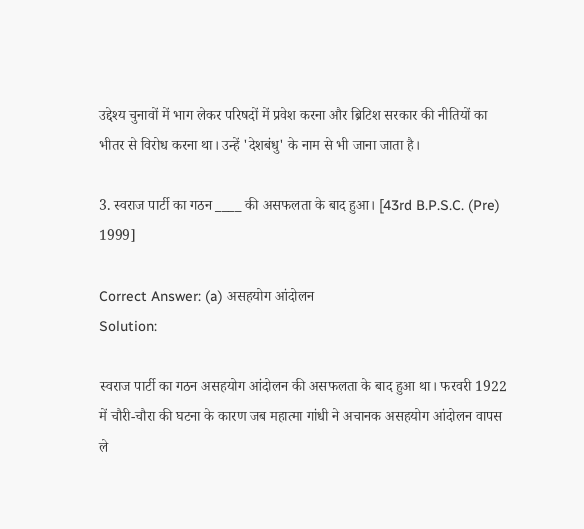उद्देश्य चुनावों में भाग लेकर परिषदों में प्रवेश करना और ब्रिटिश सरकार की नीतियों का भीतर से विरोध करना था। उन्हें 'देशबंधु' के नाम से भी जाना जाता है।

3. स्वराज पार्टी का गठन ____ की असफलता के बाद हुआ। [43rd B.P.S.C. (Pre) 1999]

Correct Answer: (a) असहयोग आंदोलन
Solution:

स्वराज पार्टी का गठन असहयोग आंदोलन की असफलता के बाद हुआ था। फरवरी 1922 में चौरी-चौरा की घटना के कारण जब महात्मा गांधी ने अचानक असहयोग आंदोलन वापस ले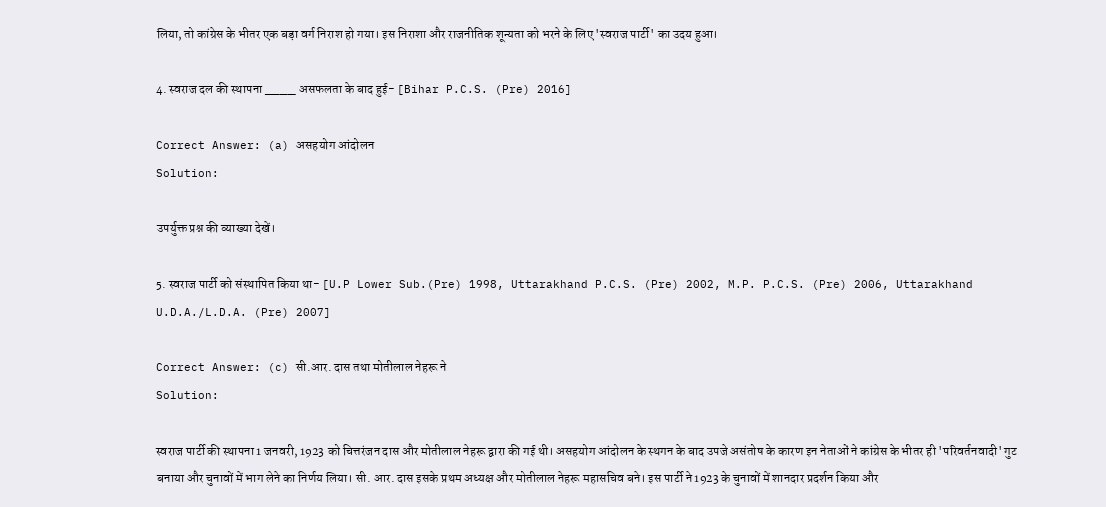लिया, तो कांग्रेस के भीतर एक बड़ा वर्ग निराश हो गया। इस निराशा और राजनीतिक शून्यता को भरने के लिए 'स्वराज पार्टी' का उदय हुआ।

4. स्वराज दल की स्थापना ____ असफलता के बाद हुई- [Bihar P.C.S. (Pre) 2016]

Correct Answer: (a) असहयोग आंदोलन
Solution:

उपर्युक्त प्रश्न की व्याख्या देखें।

5. स्वराज पार्टी को संस्थापित किया था- [U.P Lower Sub.(Pre) 1998, Uttarakhand P.C.S. (Pre) 2002, M.P. P.C.S. (Pre) 2006, Uttarakhand U.D.A./L.D.A. (Pre) 2007]

Correct Answer: (c) सी.आर. दास तथा मोतीलाल नेहरू ने
Solution:

स्वराज पार्टी की स्थापना 1 जनवरी, 1923 को चित्तरंजन दास और मोतीलाल नेहरू द्वारा की गई थी। असहयोग आंदोलन के स्थगन के बाद उपजे असंतोष के कारण इन नेताओं ने कांग्रेस के भीतर ही 'परिवर्तनवादी' गुट बनाया और चुनावों में भाग लेने का निर्णय लिया। सी. आर. दास इसके प्रथम अध्यक्ष और मोतीलाल नेहरू महासचिव बने। इस पार्टी ने 1923 के चुनावों में शानदार प्रदर्शन किया और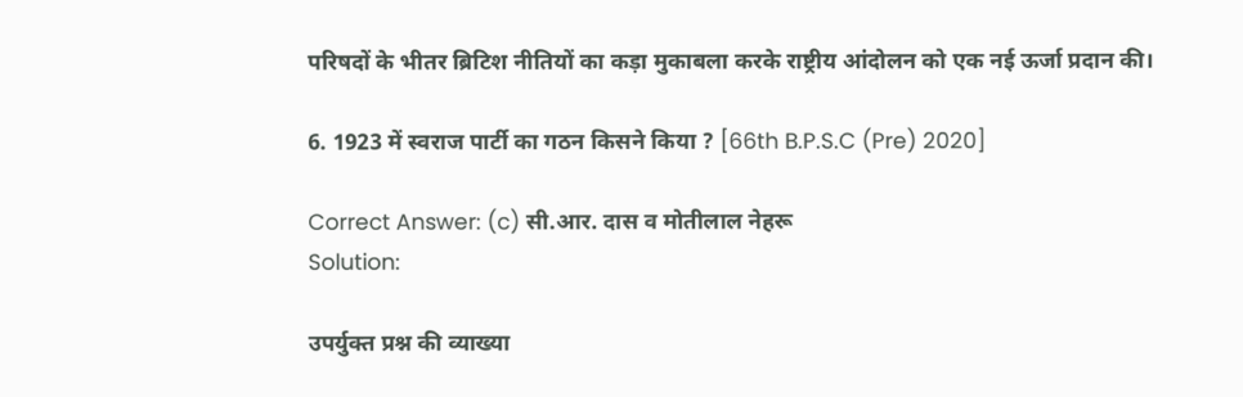परिषदों के भीतर ब्रिटिश नीतियों का कड़ा मुकाबला करके राष्ट्रीय आंदोलन को एक नई ऊर्जा प्रदान की।

6. 1923 में स्वराज पार्टी का गठन किसने किया ? [66th B.P.S.C (Pre) 2020]

Correct Answer: (c) सी.आर. दास व मोतीलाल नेहरू
Solution:

उपर्युक्त प्रश्न की व्याख्या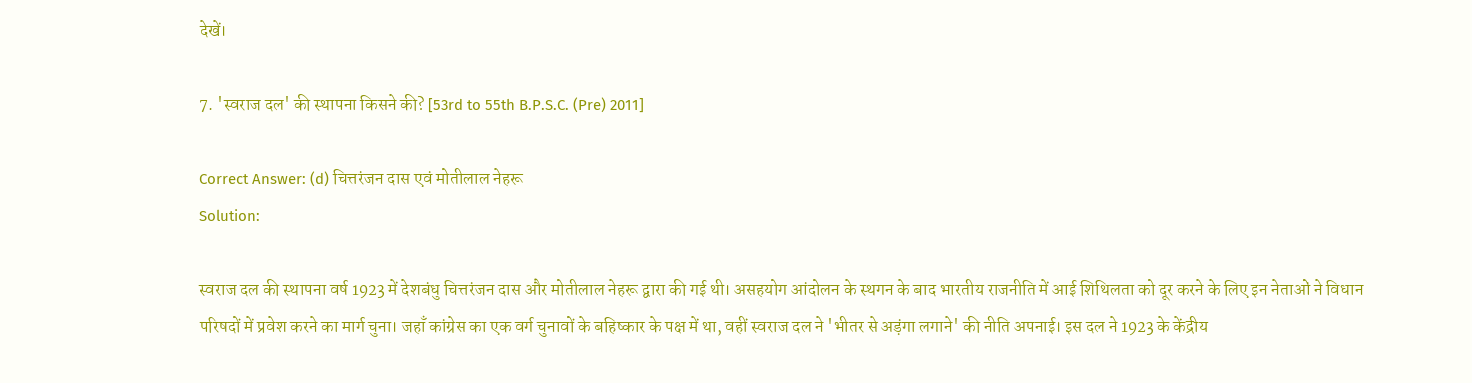देखें।

7. 'स्वराज दल' की स्थापना किसने की? [53rd to 55th B.P.S.C. (Pre) 2011]

Correct Answer: (d) चित्तरंजन दास एवं मोतीलाल नेहरू
Solution:

स्वराज दल की स्थापना वर्ष 1923 में देशबंधु चित्तरंजन दास और मोतीलाल नेहरू द्वारा की गई थी। असहयोग आंदोलन के स्थगन के बाद भारतीय राजनीति में आई शिथिलता को दूर करने के लिए इन नेताओं ने विधान परिषदों में प्रवेश करने का मार्ग चुना। जहाँ कांग्रेस का एक वर्ग चुनावों के बहिष्कार के पक्ष में था, वहीं स्वराज दल ने 'भीतर से अड़ंगा लगाने' की नीति अपनाई। इस दल ने 1923 के केंद्रीय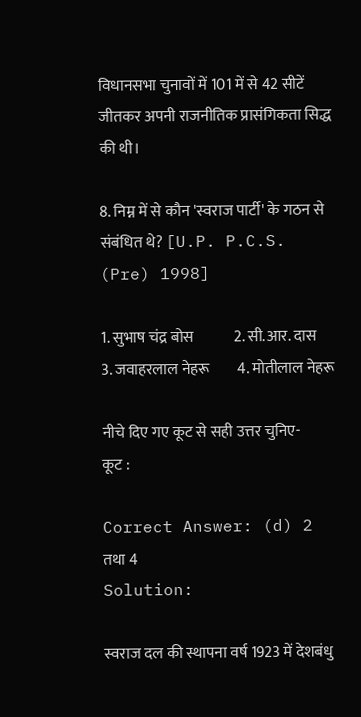विधानसभा चुनावों में 101 में से 42 सीटें जीतकर अपनी राजनीतिक प्रासंगिकता सिद्ध की थी।

8. निम्न में से कौन 'स्वराज पार्टी' के गठन से संबंधित थे? [U.P. P.C.S. (Pre) 1998]

1. सुभाष चंद्र बोस             2. सी.आर. दास
3. जवाहरलाल नेहरू         4. मोतीलाल नेहरू

नीचे दिए गए कूट से सही उत्तर चुनिए-
कूट :

Correct Answer: (d) 2 तथा 4
Solution:

स्वराज दल की स्थापना वर्ष 1923 में देशबंधु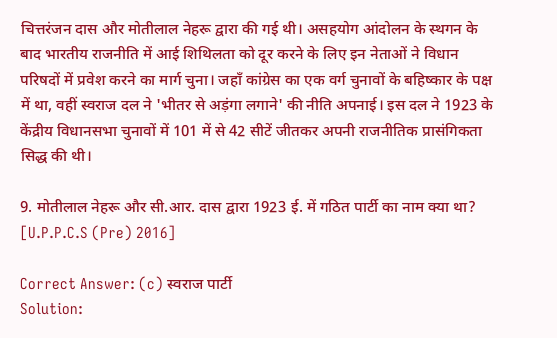चित्तरंजन दास और मोतीलाल नेहरू द्वारा की गई थी। असहयोग आंदोलन के स्थगन के बाद भारतीय राजनीति में आई शिथिलता को दूर करने के लिए इन नेताओं ने विधान परिषदों में प्रवेश करने का मार्ग चुना। जहाँ कांग्रेस का एक वर्ग चुनावों के बहिष्कार के पक्ष में था, वहीं स्वराज दल ने 'भीतर से अड़ंगा लगाने' की नीति अपनाई। इस दल ने 1923 के केंद्रीय विधानसभा चुनावों में 101 में से 42 सीटें जीतकर अपनी राजनीतिक प्रासंगिकता सिद्ध की थी।

9. मोतीलाल नेहरू और सी.आर. दास द्वारा 1923 ई. में गठित पार्टी का नाम क्या था? [U.P.P.C.S (Pre) 2016]

Correct Answer: (c) स्वराज पार्टी
Solution: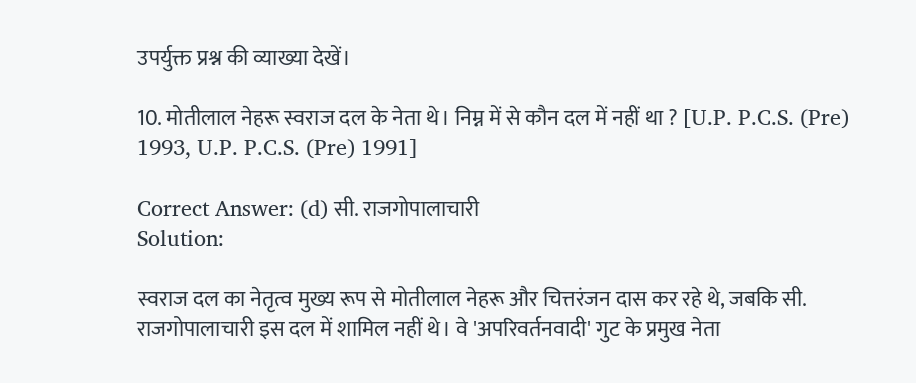उपर्युक्त प्रश्न की व्याख्या देखें।

10. मोतीलाल नेहरू स्वराज दल के नेता थे। निम्न में से कौन दल में नहीं था ? [U.P. P.C.S. (Pre) 1993, U.P. P.C.S. (Pre) 1991]

Correct Answer: (d) सी. राजगोपालाचारी
Solution:

स्वराज दल का नेतृत्व मुख्य रूप से मोतीलाल नेहरू और चित्तरंजन दास कर रहे थे, जबकि सी. राजगोपालाचारी इस दल में शामिल नहीं थे। वे 'अपरिवर्तनवादी' गुट के प्रमुख नेता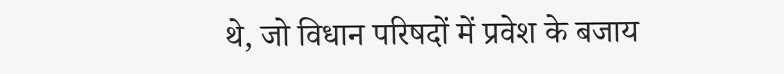थे, जो विधान परिषदों में प्रवेश के बजाय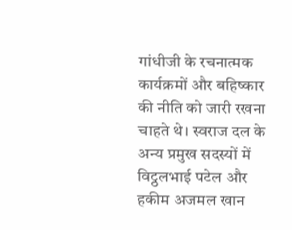गांधीजी के रचनात्मक कार्यक्रमों और बहिष्कार की नीति को जारी रखना चाहते थे। स्वराज दल के अन्य प्रमुख सदस्यों में विट्ठलभाई पटेल और हकीम अजमल खान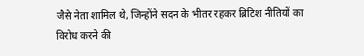जैसे नेता शामिल थे, जिन्होंने सदन के भीतर रहकर ब्रिटिश नीतियों का विरोध करने की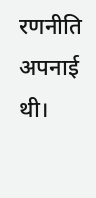रणनीति अपनाई थी।